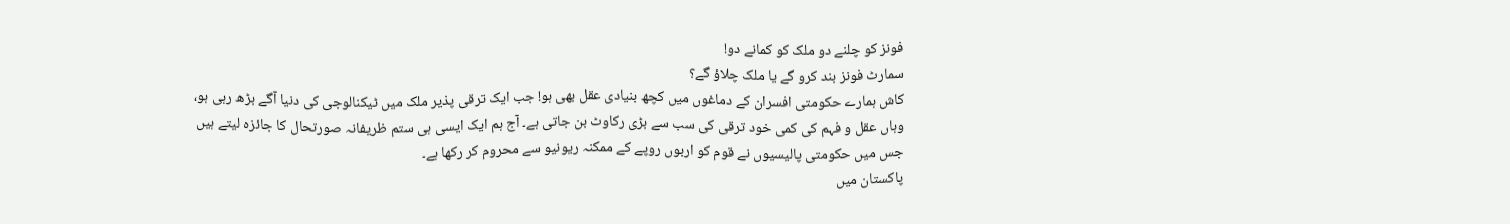فونز کو چلنے دو ملک کو کمانے دو!
سمارٹ فونز بند کرو گے یا ملک چلاؤ گے؟
کاش ہمارے حکومتی افسران کے دماغوں میں کچھ بنیادی عقل بھی ہو! جب ایک ترقی پذیر ملک میں ٹیکنالوجی کی دنیا آگے بڑھ رہی ہو، وہاں عقل و فہم کی کمی خود ترقی کی سب سے بڑی رکاوٹ بن جاتی ہے۔ آج ہم ایک ایسی ہی ستم ظریفانہ صورتحال کا جائزہ لیتے ہیں جس میں حکومتی پالیسیوں نے قوم کو اربوں روپے کے ممکنہ ریونیو سے محروم کر رکھا ہے۔
پاکستان میں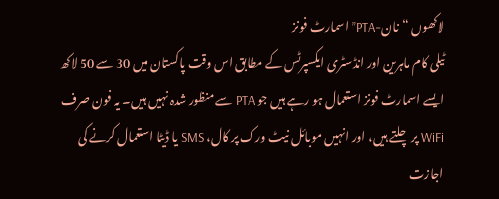لاکھوں “نان-PTA” اسمارٹ فونز
ٹیلی کام ماہرین اور انڈسٹری ایکسپرٹس کے مطابق اس وقت پاکستان میں 30 سے 50 لاکھ ایسے اسمارٹ فونز استعمال ہو رہے ہیں جو PTA سے منظور شدہ نہیں ہیں۔ یہ فون صرف WiFi پر چلتے ہیں، اور انہیں موبائل نیٹ ورک پر کال، SMS یا ڈیٹا استعمال کرنے کی اجازت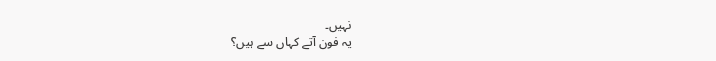نہیں۔
یہ فون آتے کہاں سے ہیں؟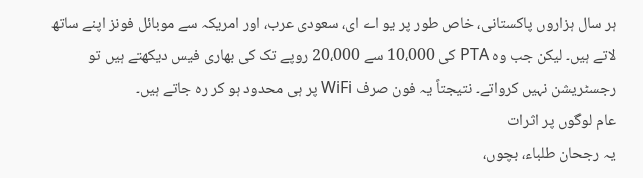ہر سال ہزاروں پاکستانی، خاص طور پر یو اے ای، سعودی عرب، اور امریکہ سے موبائل فونز اپنے ساتھ لاتے ہیں۔ لیکن جب وہ PTA کی 10،000 سے 20،000 روپے تک کی بھاری فیس دیکھتے ہیں تو رجسٹریشن نہیں کرواتے۔ نتیجتاً یہ فون صرف WiFi پر ہی محدود ہو کر رہ جاتے ہیں۔
عام لوگوں پر اثرات
یہ رجحان طلباء، بچوں،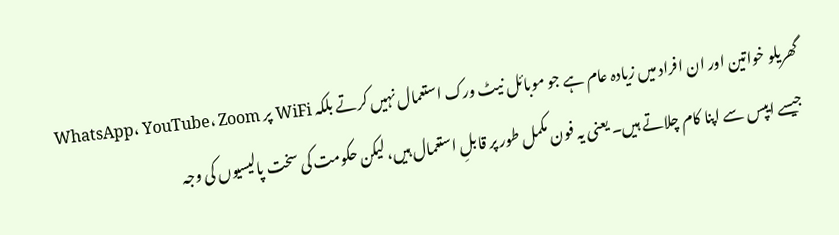گھریلو خواتین اور ان افراد میں زیادہ عام ہے جو موبائل نیٹ ورک استعمال نہیں کرتے بلکہ WiFi پر WhatsApp، YouTube، Zoom جیسے ایپس سے اپنا کام چلاتے ہیں۔ یعنی یہ فون مکمل طور پر قابلِ استعمال ہیں، لیکن حکومت کی سخت پالیسیوں کی وجہ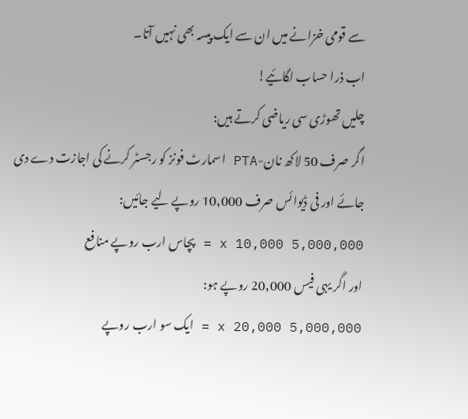سے قومی خزانے میں ان سے ایک پیسہ بھی نہیں آتا۔
اب ذرا حساب لگائیے!
چلیں تھوڑی سی ریاضی کرتے ہیں:
اگر صرف 50 لاکھ نان-PTA اسمارٹ فونز کو رجسٹر کرنے کی اجازت دے دی جائے اور فی ڈیوائس صرف 10,000 روپے لیے جائیں:
5,000,000 x 10,000 = پچاس ارب روپے منافع
اور اگر یہی فیس 20,000 روپے ہو:
5,000,000 x 20,000 = ایک سو ارب روپے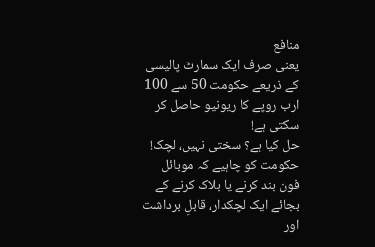منافع
یعنی صرف ایک سمارٹ پالیسی کے ذریعے حکومت 50 سے 100 ارب روپے کا ریونیو حاصل کر سکتی ہے!
حل کیا ہے؟ سختی نہیں، لچک!
حکومت کو چاہیے کہ موبائل فون بند کرنے یا بلاک کرنے کے بجائے ایک لچکدار، قابلِ برداشت اور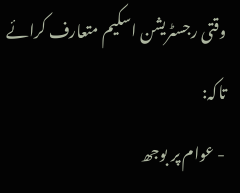وقتی رجسٹریشن اسکیم متعارف کرائے تاکہ:
- عوام پر بوجھ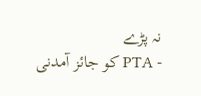نہ پڑے
- PTA کو جائز آمدنی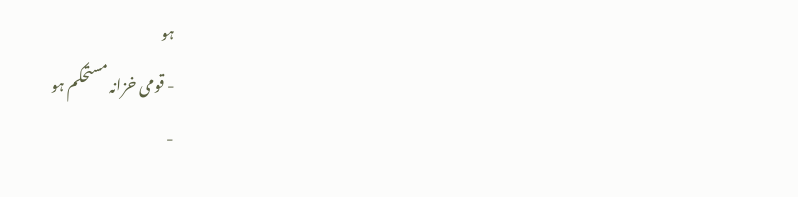ہو
- قومی خزانہ مستحکم ہو
-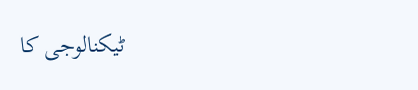ٹیکنالوجی کا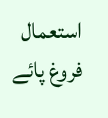استعمال فروغ پائے